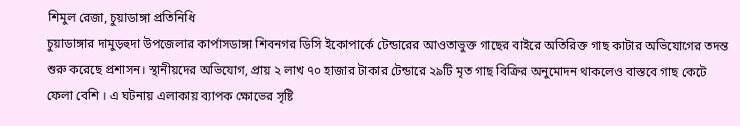শিমুল রেজা, চুয়াডাঙ্গা প্রতিনিধি
চুয়াডাঙ্গার দামুড়হুদা উপজেলার কার্পাসডাঙ্গা শিবনগর ডিসি ইকোপার্কে টেন্ডারের আওতাভুক্ত গাছের বাইরে অতিরিক্ত গাছ কাটার অভিযোগের তদন্ত শুরু করেছে প্রশাসন। স্থানীয়দের অভিযোগ, প্রায় ২ লাখ ৭০ হাজার টাকার টেন্ডারে ২৯টি মৃত গাছ বিক্রির অনুমোদন থাকলেও বাস্তবে গাছ কেটে ফেলা বেশি । এ ঘটনায় এলাকায় ব্যাপক ক্ষোভের সৃষ্টি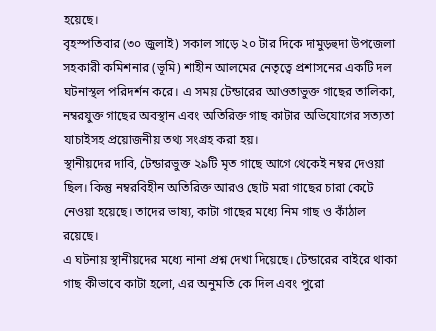হয়েছে।
বৃহস্পতিবার (৩০ জুলাই) সকাল সাড়ে ২০ টার দিকে দামুড়হুদা উপজেলা সহকারী কমিশনার (ভূমি) শাহীন আলমের নেতৃত্বে প্রশাসনের একটি দল ঘটনাস্থল পরিদর্শন করে। এ সময় টেন্ডারের আওতাভুক্ত গাছের তালিকা, নম্বরযুক্ত গাছের অবস্থান এবং অতিরিক্ত গাছ কাটার অভিযোগের সত্যতা যাচাইসহ প্রয়োজনীয় তথ্য সংগ্রহ করা হয়।
স্থানীয়দের দাবি, টেন্ডারভুক্ত ২৯টি মৃত গাছে আগে থেকেই নম্বর দেওয়া ছিল। কিন্তু নম্বরবিহীন অতিরিক্ত আরও ছোট মরা গাছের চারা কেটে নেওয়া হয়েছে। তাদের ভাষ্য, কাটা গাছের মধ্যে নিম গাছ ও কাঁঠাল রয়েছে।
এ ঘটনায় স্থানীয়দের মধ্যে নানা প্রশ্ন দেখা দিয়েছে। টেন্ডারের বাইরে থাকা গাছ কীভাবে কাটা হলো, এর অনুমতি কে দিল এবং পুরো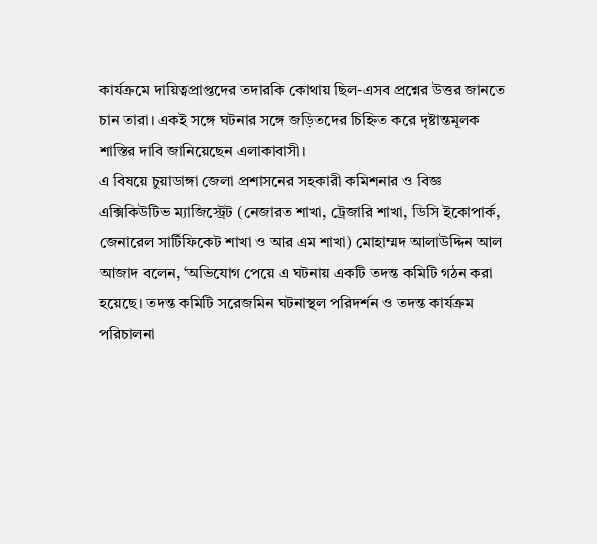কার্যক্রমে দায়িত্বপ্রাপ্তদের তদারকি কোথায় ছিল-এসব প্রশ্নের উত্তর জানতে চান তারা। একই সঙ্গে ঘটনার সঙ্গে জড়িতদের চিহ্নিত করে দৃষ্টান্তমূলক শাস্তির দাবি জানিয়েছেন এলাকাবাসী।
এ বিষয়ে চুয়াডাঙ্গা জেলা প্রশাসনের সহকারী কমিশনার ও বিজ্ঞ এক্সিকিউটিভ ম্যাজিস্ট্রেট (নেজারত শাখা, ট্রেজারি শাখা, ডিসি ইকোপার্ক, জেনারেল সার্টিফিকেট শাখা ও আর এম শাখা) মোহাম্মদ আলাউদ্দিন আল আজাদ বলেন, ‘অভিযোগ পেয়ে এ ঘটনায় একটি তদন্ত কমিটি গঠন করা হয়েছে। তদন্ত কমিটি সরেজমিন ঘটনাস্থল পরিদর্শন ও তদন্ত কার্যক্রম পরিচালনা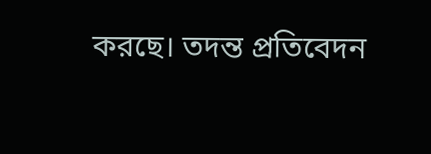করছে। তদন্ত প্রতিবেদন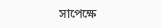সাপেক্ষে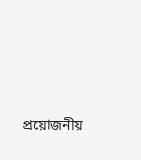প্রয়োজনীয়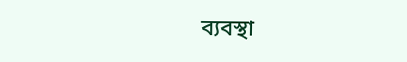ব্যবস্থা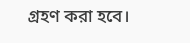গ্রহণ করা হবে।